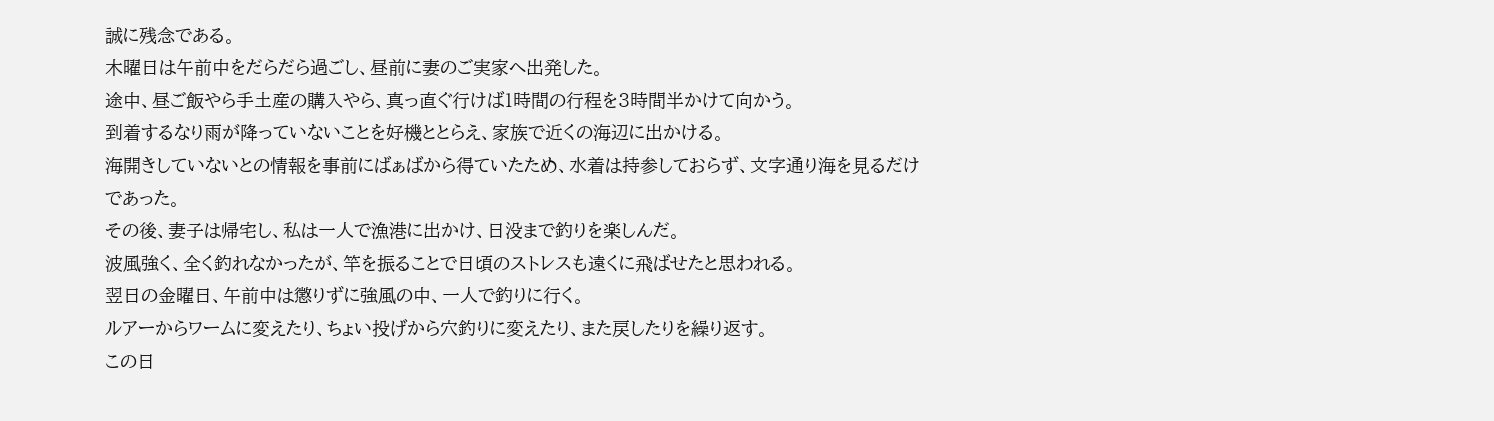誠に残念である。
木曜日は午前中をだらだら過ごし、昼前に妻のご実家へ出発した。
途中、昼ご飯やら手土産の購入やら、真っ直ぐ行けば1時間の行程を3時間半かけて向かう。
到着するなり雨が降っていないことを好機ととらえ、家族で近くの海辺に出かける。
海開きしていないとの情報を事前にばぁばから得ていたため、水着は持参しておらず、文字通り海を見るだけであった。
その後、妻子は帰宅し、私は一人で漁港に出かけ、日没まで釣りを楽しんだ。
波風強く、全く釣れなかったが、竿を振ることで日頃のストレスも遠くに飛ばせたと思われる。
翌日の金曜日、午前中は懲りずに強風の中、一人で釣りに行く。
ルアーからワームに変えたり、ちょい投げから穴釣りに変えたり、また戻したりを繰り返す。
この日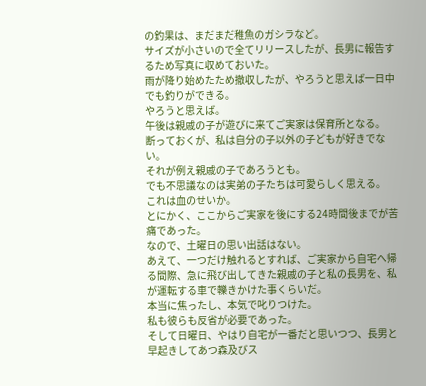の釣果は、まだまだ稚魚のガシラなど。
サイズが小さいので全てリリースしたが、長男に報告するため写真に収めておいた。
雨が降り始めたため撤収したが、やろうと思えば一日中でも釣りができる。
やろうと思えば。
午後は親戚の子が遊びに来てご実家は保育所となる。
断っておくが、私は自分の子以外の子どもが好きでない。
それが例え親戚の子であろうとも。
でも不思議なのは実弟の子たちは可愛らしく思える。
これは血のせいか。
とにかく、ここからご実家を後にする24時間後までが苦痛であった。
なので、土曜日の思い出話はない。
あえて、一つだけ触れるとすれば、ご実家から自宅へ帰る間際、急に飛び出してきた親戚の子と私の長男を、私が運転する車で轢きかけた事くらいだ。
本当に焦ったし、本気で叱りつけた。
私も彼らも反省が必要であった。
そして日曜日、やはり自宅が一番だと思いつつ、長男と早起きしてあつ森及びス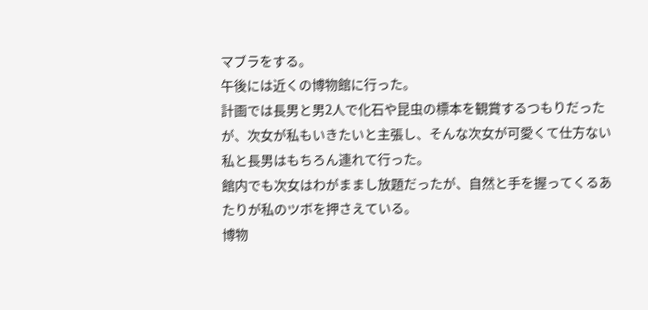マブラをする。
午後には近くの博物館に行った。
計画では長男と男2人で化石や昆虫の標本を観賞するつもりだったが、次女が私もいきたいと主張し、そんな次女が可愛くて仕方ない私と長男はもちろん連れて行った。
館内でも次女はわがままし放題だったが、自然と手を握ってくるあたりが私のツボを押さえている。
博物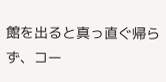館を出ると真っ直ぐ帰らず、コー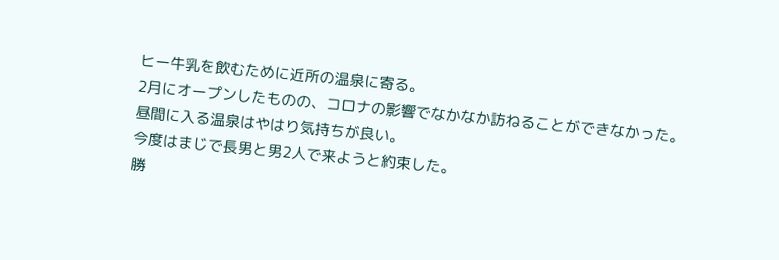ヒー牛乳を飲むために近所の温泉に寄る。
2月にオープンしたものの、コロナの影響でなかなか訪ねることができなかった。
昼間に入る温泉はやはり気持ちが良い。
今度はまじで長男と男2人で来ようと約束した。
勝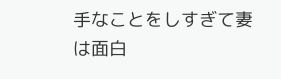手なことをしすぎて妻は面白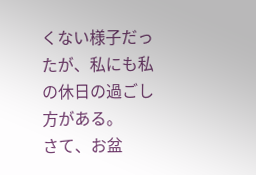くない様子だったが、私にも私の休日の過ごし方がある。
さて、お盆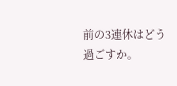前の3連休はどう過ごすか。